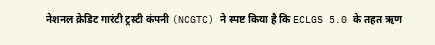नेशनल क्रेडिट गारंटी ट्रस्टी कंपनी (NCGTC) ने स्पष्ट किया है कि ECLGS 5.0 के तहत ऋण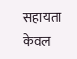सहायता केवल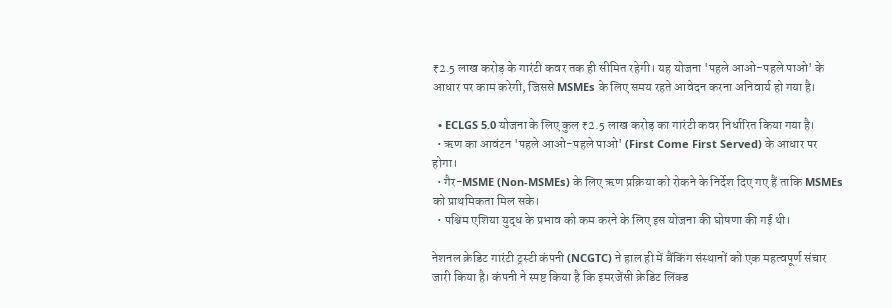₹2.5 लाख करोड़ के गारंटी कवर तक ही सीमित रहेगी। यह योजना 'पहले आओ-पहले पाओ' के आधार पर काम करेगी, जिससे MSMEs के लिए समय रहते आवेदन करना अनिवार्य हो गया है।

  • ECLGS 5.0 योजना के लिए कुल ₹2.5 लाख करोड़ का गारंटी कवर निर्धारित किया गया है।
  • ऋण का आवंटन 'पहले आओ-पहले पाओ' (First Come First Served) के आधार पर होगा।
  • गैर-MSME (Non-MSMEs) के लिए ऋण प्रक्रिया को रोकने के निर्देश दिए गए हैं ताकि MSMEs को प्राथमिकता मिल सके।
  • पश्चिम एशिया युद्ध के प्रभाव को कम करने के लिए इस योजना की घोषणा की गई थी।

नेशनल क्रेडिट गारंटी ट्रस्टी कंपनी (NCGTC) ने हाल ही में बैंकिंग संस्थानों को एक महत्वपूर्ण संचार जारी किया है। कंपनी ने स्पष्ट किया है कि इमरजेंसी क्रेडिट लिंक्ड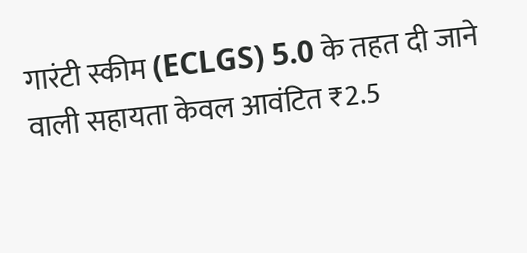गारंटी स्कीम (ECLGS) 5.0 के तहत दी जाने वाली सहायता केवल आवंटित ₹2.5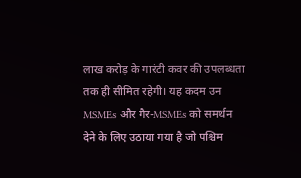लाख करोड़ के गारंटी कवर की उपलब्धता तक ही सीमित रहेगी। यह कदम उन MSMEs और गैर-MSMEs को समर्थन देने के लिए उठाया गया है जो पश्चिम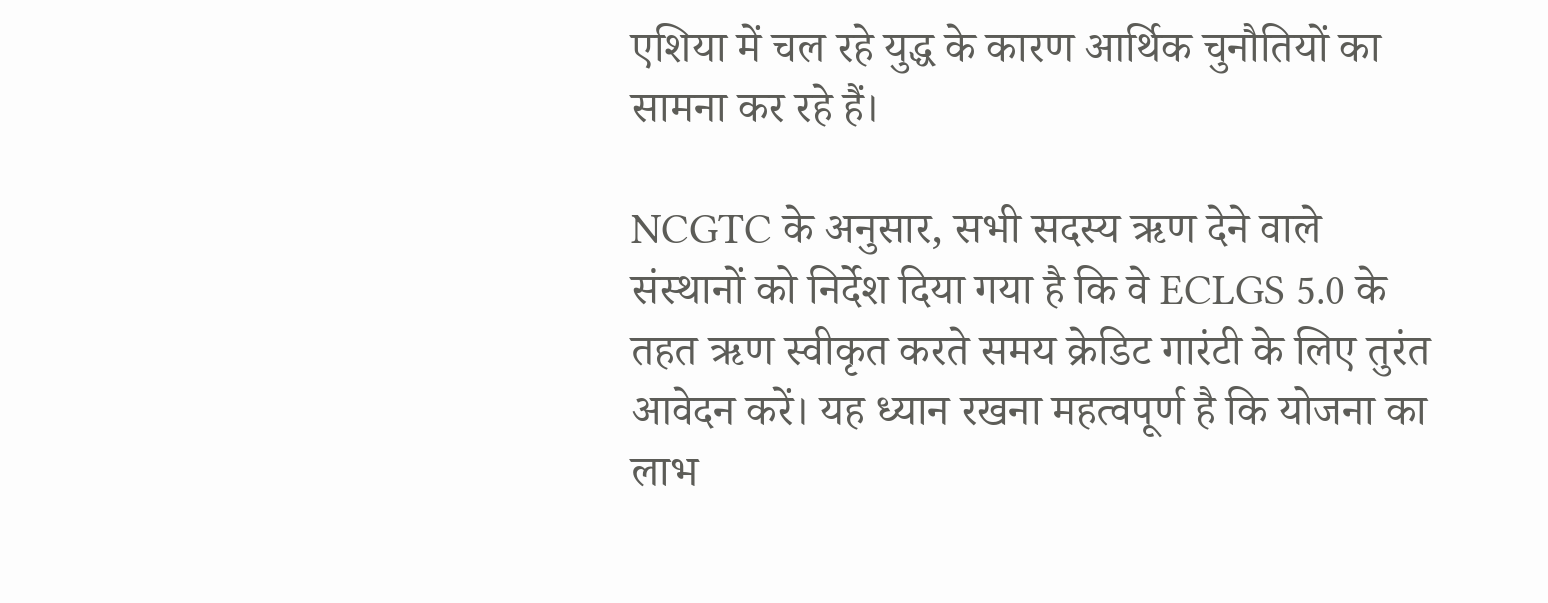एशिया में चल रहे युद्ध के कारण आर्थिक चुनौतियों का सामना कर रहे हैं।

NCGTC के अनुसार, सभी सदस्य ऋण देने वाले संस्थानों को निर्देश दिया गया है कि वे ECLGS 5.0 के तहत ऋण स्वीकृत करते समय क्रेडिट गारंटी के लिए तुरंत आवेदन करें। यह ध्यान रखना महत्वपूर्ण है कि योजना का लाभ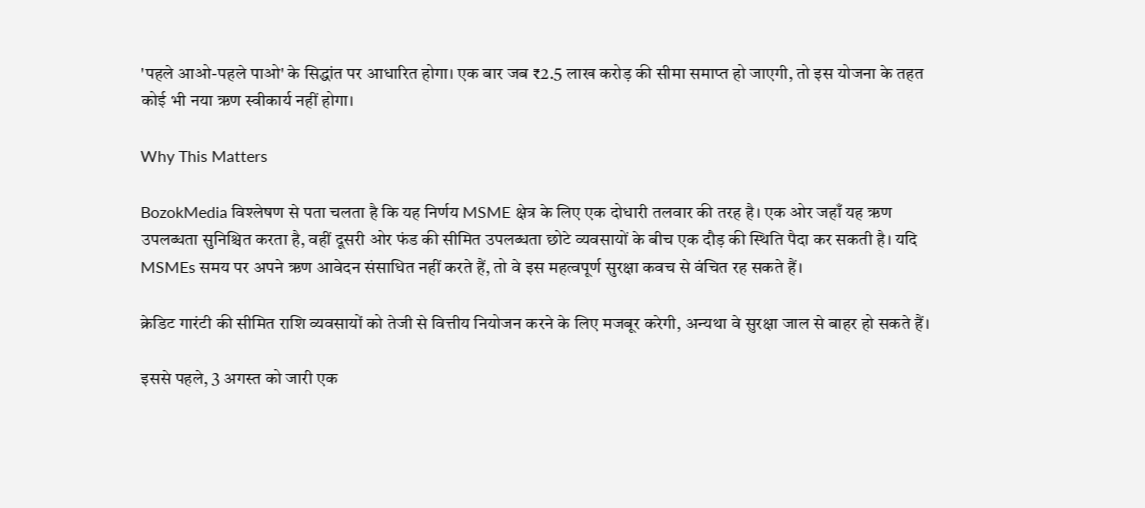'पहले आओ-पहले पाओ' के सिद्धांत पर आधारित होगा। एक बार जब ₹2.5 लाख करोड़ की सीमा समाप्त हो जाएगी, तो इस योजना के तहत कोई भी नया ऋण स्वीकार्य नहीं होगा।

Why This Matters

BozokMedia विश्लेषण से पता चलता है कि यह निर्णय MSME क्षेत्र के लिए एक दोधारी तलवार की तरह है। एक ओर जहाँ यह ऋण उपलब्धता सुनिश्चित करता है, वहीं दूसरी ओर फंड की सीमित उपलब्धता छोटे व्यवसायों के बीच एक दौड़ की स्थिति पैदा कर सकती है। यदि MSMEs समय पर अपने ऋण आवेदन संसाधित नहीं करते हैं, तो वे इस महत्वपूर्ण सुरक्षा कवच से वंचित रह सकते हैं।

क्रेडिट गारंटी की सीमित राशि व्यवसायों को तेजी से वित्तीय नियोजन करने के लिए मजबूर करेगी, अन्यथा वे सुरक्षा जाल से बाहर हो सकते हैं।

इससे पहले, 3 अगस्त को जारी एक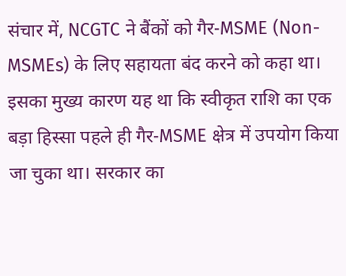संचार में, NCGTC ने बैंकों को गैर-MSME (Non-MSMEs) के लिए सहायता बंद करने को कहा था। इसका मुख्य कारण यह था कि स्वीकृत राशि का एक बड़ा हिस्सा पहले ही गैर-MSME क्षेत्र में उपयोग किया जा चुका था। सरकार का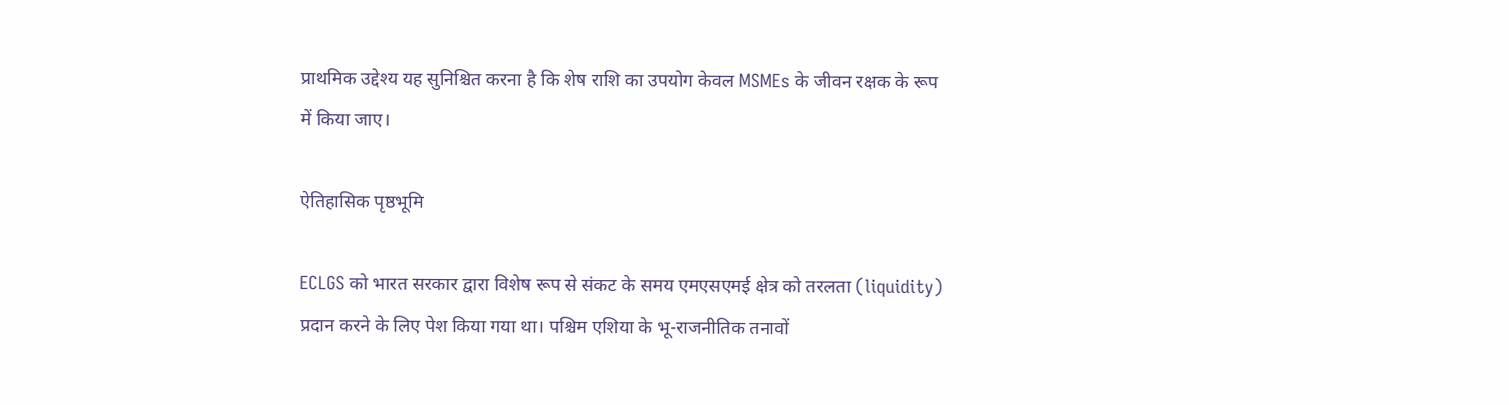प्राथमिक उद्देश्य यह सुनिश्चित करना है कि शेष राशि का उपयोग केवल MSMEs के जीवन रक्षक के रूप में किया जाए।

ऐतिहासिक पृष्ठभूमि

ECLGS को भारत सरकार द्वारा विशेष रूप से संकट के समय एमएसएमई क्षेत्र को तरलता (liquidity) प्रदान करने के लिए पेश किया गया था। पश्चिम एशिया के भू-राजनीतिक तनावों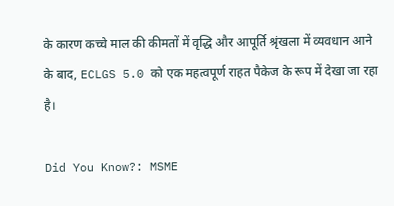के कारण कच्चे माल की कीमतों में वृद्धि और आपूर्ति श्रृंखला में व्यवधान आने के बाद, ECLGS 5.0 को एक महत्वपूर्ण राहत पैकेज के रूप में देखा जा रहा है।

Did You Know?: MSME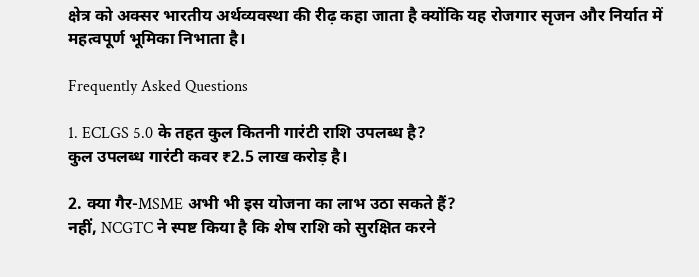क्षेत्र को अक्सर भारतीय अर्थव्यवस्था की रीढ़ कहा जाता है क्योंकि यह रोजगार सृजन और निर्यात में महत्वपूर्ण भूमिका निभाता है।

Frequently Asked Questions

1. ECLGS 5.0 के तहत कुल कितनी गारंटी राशि उपलब्ध है?
कुल उपलब्ध गारंटी कवर ₹2.5 लाख करोड़ है।

2. क्या गैर-MSME अभी भी इस योजना का लाभ उठा सकते हैं?
नहीं, NCGTC ने स्पष्ट किया है कि शेष राशि को सुरक्षित करने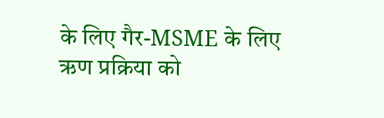के लिए गैर-MSME के लिए ऋण प्रक्रिया को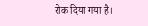रोक दिया गया है।